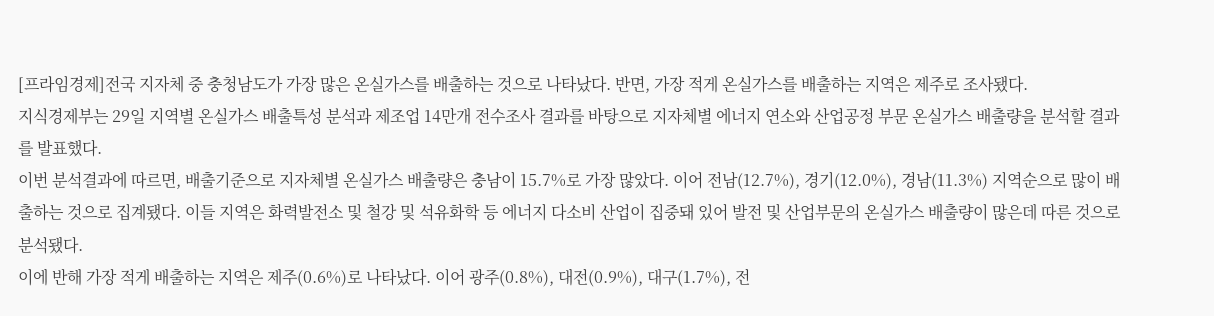[프라임경제]전국 지자체 중 충청남도가 가장 많은 온실가스를 배출하는 것으로 나타났다. 반면, 가장 적게 온실가스를 배출하는 지역은 제주로 조사됐다.
지식경제부는 29일 지역별 온실가스 배출특성 분석과 제조업 14만개 전수조사 결과를 바탕으로 지자체별 에너지 연소와 산업공정 부문 온실가스 배출량을 분석할 결과를 발표했다.
이번 분석결과에 따르면, 배출기준으로 지자체별 온실가스 배출량은 충남이 15.7%로 가장 많았다. 이어 전남(12.7%), 경기(12.0%), 경남(11.3%) 지역순으로 많이 배출하는 것으로 집계됐다. 이들 지역은 화력발전소 및 철강 및 석유화학 등 에너지 다소비 산업이 집중돼 있어 발전 및 산업부문의 온실가스 배출량이 많은데 따른 것으로 분석됐다.
이에 반해 가장 적게 배출하는 지역은 제주(0.6%)로 나타났다. 이어 광주(0.8%), 대전(0.9%), 대구(1.7%), 전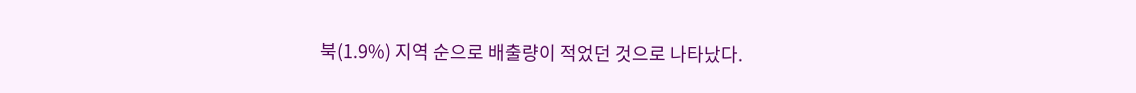북(1.9%) 지역 순으로 배출량이 적었던 것으로 나타났다.